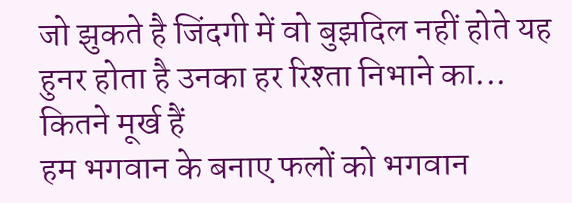जो झुकते है जिंदगी में वो बुझदिल नहीं होते यह हुनर होता है उनका हर रिश्ता निभाने का...
कितने मूर्ख हैं
हम भगवान के बनाए फलों को भगवान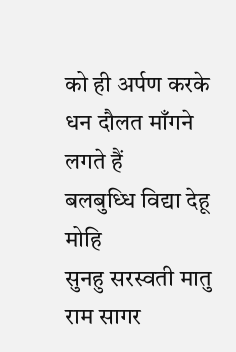को ही अर्पण करके धन दौलत माँगने लगते हैं
बलबुध्धि विद्या देहू मोहि
सुनहु सरस्वती मातु
राम सागर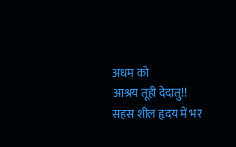अधम को
आश्रय तूही देदातु!!
सहस शील हृदय में भर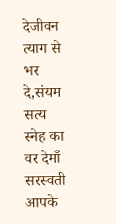देजीवन त्याग से भर दे,संयम सत्य स्नेह का वर देमाँ सरस्वती आपके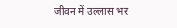जीवन में उल्लास भर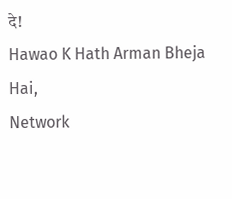दे!
Hawao K Hath Arman Bheja Hai,
Network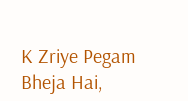K Zriye Pegam Bheja Hai,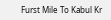Furst Mile To Kabul Kr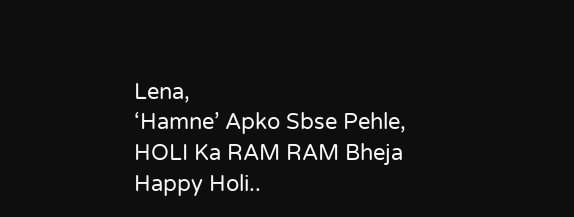Lena,
‘Hamne’ Apko Sbse Pehle,
HOLI Ka RAM RAM Bheja
Happy Holi..